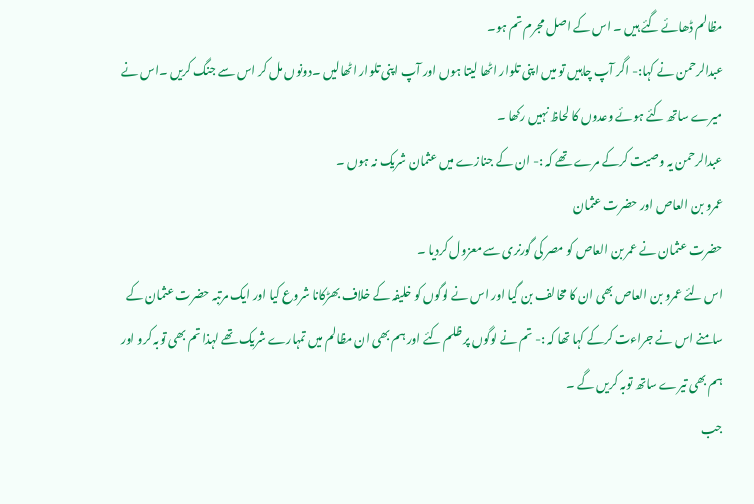مظالم ڈھائے گئے ہیں ۔ اس کے اصل مجرم تم ہو۔
عبدالرحمن نے کہا:- اگر آپ چاہیں تو میں اپنی تلوار اٹھا لیتا ہوں اور آپ اپنی تلوار اٹھالیں ۔دونوں مل کر اس سے جنگ کریں ۔اس نے میرے ساتھ کئے ہوئے وعدوں کا لحاظ نہیں رکھا ۔
عبدالرحمن یہ وصیت کرکے مرے تھے کہ :- ان کے جنازے میں عثمان شریک نہ ہوں ۔
عمرو بن العاص اور حضرت عثمان
حضرت عثمان نے عمر بن العاص کو مصر کی گورنری سے معزول کردیا ۔
اس لئے عمرو بن العاص بھی ان کا مخالف بن گیا اور اس نے لوگوں کو خلیفہ کے خلاف بھڑکانا شروع کیا اور ایک مرتبہ حضرت عثمان کے سامنے اس نے جراءت کرکے کہا تھا کہ :- تم نے لوگوں پر ظلم کئے اور ہم بھی ان مظالم میں تمہارے شریک تھے لہذا تم بھی توبہ کرو اور ہم بھی تیرے ساتھ توبہ کریں گے ۔
جب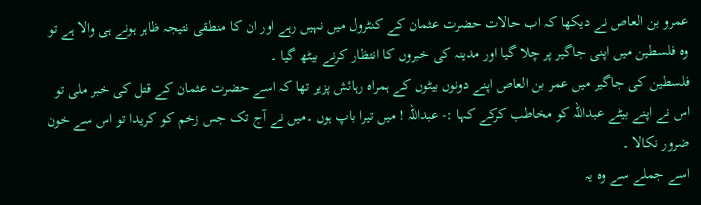عمرو بن العاص نے دیکھا کہ اب حالات حضرت عثمان کے کنٹرول میں نہیں رہے اور ان کا منطقی نتیجہ ظاہر ہونے ہی والا ہے تو وہ فلسطین میں اپنی جاگیر پر چلا گیا اور مدینہ کی خبروں کا انتظار کرنے بیٹھ گیا ۔
فلسطین کی جاگیر میں عمر بن العاص اپنے دونوں بیٹوں کے ہمراہ رہائش پزیر تھا کہ اسے حضرت عثمان کے قتل کی خبر ملی تو اس نے اپنے بیٹے عبداللہ کو مخاطب کرکے کہا :- عبداللہ ! میں تیرا باپ ہوں ۔میں نے آج تک جس زخم کو کریدا تو اس سے خون ضرور نکالا ۔
اسے جملے سے وہ یہ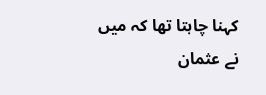کہنا چاہتا تھا کہ میں نے عثمان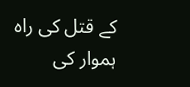کے قتل کی راہ ہموار کی